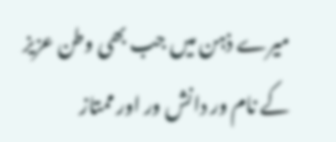میرے ذہن میں جب بھی وطن عزیز کے نام ور دانش ور اور ممتاز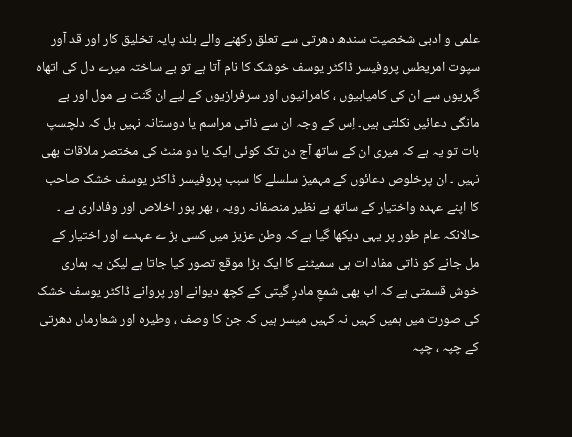علمی و ادبی شخصیت سندھ دھرتی سے تعلق رکھنے والے بلند پایہ تخلیق کار اور قد آور سپوت امریطس پروفیسر ڈاکٹر یوسف خوشک کا نام آتا ہے تو بے ساختہ میرے دل کی اتھاہ گہریوں سے ان کی کامیابیوں ، کامرانیوں اور سرفرازیوں کے لیے ان گنت بے مول اور بے مانگی دعائیں نکلتی ہیں۔ اِس کے وجہ ان سے ذاتی مراسم یا دوستانہ نہیں بل کہ دلچسپ بات تو یہ ہے کہ میری ان کے ساتھ آج دن تک کوئی ایک یا دو منٹ کی مختصر ملاقات بھی نہیں ۔ ان پرخلوص دعائوں کے مہمیز سلسلے کا سبب پروفیسر ڈاکٹر یوسف خشک صاحب کا اپنے عہدہ واختیار کے ساتھ بے نظیر منصفانہ رویہ ، بھر پور اخلاص اور وفاداری ہے ۔ حالانکہ عام طور پر یہی دیکھا گیا ہے کہ وطن عزیز میں کسی بڑ ے عہدے اور اختیار کے مل جانے کو ذاتی مفاد ات ہی سمیٹنے کا ایک بڑا موقع تصور کیا جاتا ہے لیکن یہ ہماری خوش قسمتی ہے کہ اب بھی شمعِ مادرِ گیتی کے کچھ دیوانے اور پروانے ڈاکٹر یوسف خشک کی صورت میں ہمیں کہیں نہ کہیں میسر ہیں کہ جن کا وصف ، وطیرہ اور شعارماں دھرتی کے چپہ ، چپہ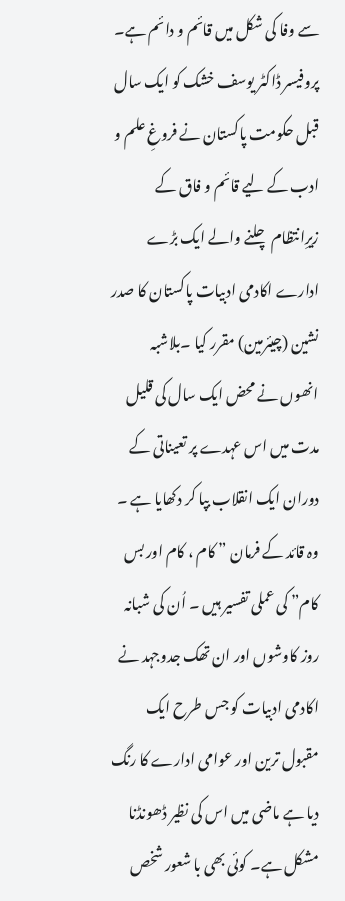سے وفا کی شکل میں قائم و دائم ہے۔
پروفیسر ڈاکٹر یوسف خشک کو ایک سال قبل حکومت پاکستان نے فروغِ علم و ادب کے لیے قائم و فاق کے زیرِانتظام چلنے والے ایک بڑے ادارے اکادمی ادبیات پاکستان کا صدر نشین (چیئرمین) مقرر کیا ۔بلاشبہ انھوں نے محض ایک سال کی قلیل مدت میں اس عہدے پر تعیناتی کے دوران ایک انقلاب بپا کر دکھایا ہے ۔ وہ قائد کے فرمان ” کام ، کام اور بس کام” کی عملی تفسیر ہیں ۔ اُن کی شبانہ روز کاوشوں اور ان تھک جدوجہد نے اکادمی ادبیات کو جس طرح ایک مقبول ترین اور عوامی ادارے کا رنگ دیا ہے ماضی میں اس کی نظیر ڈھونڈنا مشکل ہے۔ کوئی بھی با شعور شخص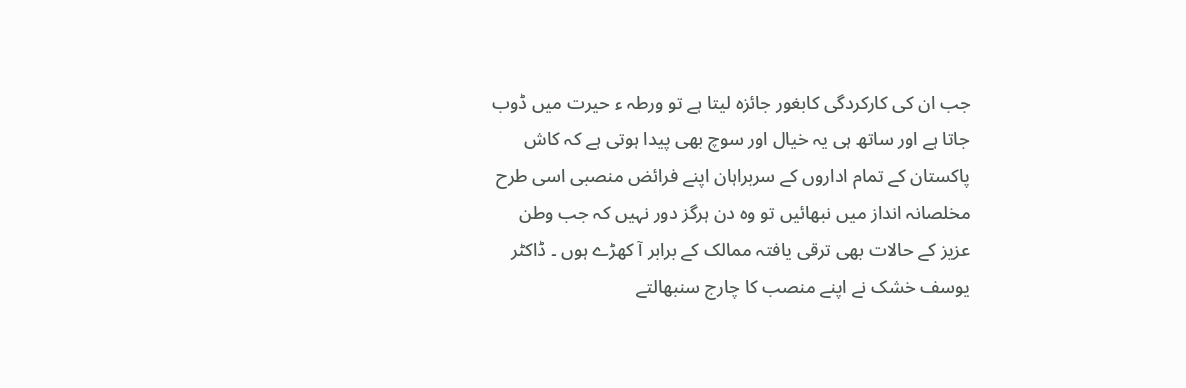جب ان کی کارکردگی کابغور جائزہ لیتا ہے تو ورطہ ء حیرت میں ڈوب جاتا ہے اور ساتھ ہی یہ خیال اور سوچ بھی پیدا ہوتی ہے کہ کاش پاکستان کے تمام اداروں کے سربراہان اپنے فرائض منصبی اسی طرح مخلصانہ انداز میں نبھائیں تو وہ دن ہرگز دور نہیں کہ جب وطن عزیز کے حالات بھی ترقی یافتہ ممالک کے برابر آ کھڑے ہوں ۔ ڈاکٹر یوسف خشک نے اپنے منصب کا چارج سنبھالتے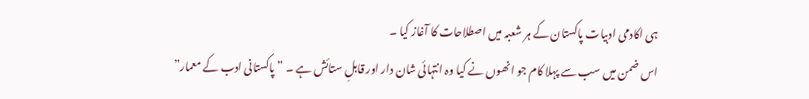ہی اکادمی ادبیات پاکستان کے ہر شعبہ میں اصطلاحات کا آغاز کیا ۔
اس ضمن میں سب سے پہلا کام جو انھوں نے کیا وہ انتہائی شان دار اور قابلِ ستائش ہے ۔ ” پاکستانی ادب کے معمار”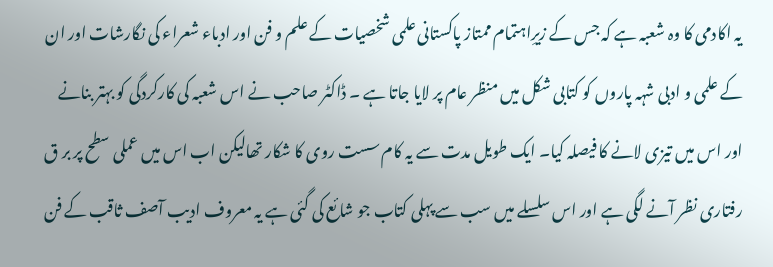یہ اکادمی کا وہ شعبہ ہے کہ جس کے زیرِاہتمام ممتاز پاکستانی علمی شخصیات کے علم و فن اور ادباء شعراء کی نگارشات اور ان کے علمی و ادبی شہہ پاروں کو کتابی شکل میں منظر عام پر لایا جاتا ہے ۔ ڈاکٹر صاحب نے اس شعبہ کی کارکردگی کو بہتر بنانے اور اس میں تیزی لانے کا فیصلہ کیا۔ ایک طویل مدت سے یہ کام سست روی کا شکار تھالیکن اب اس میں عملی سطح پر بر ق رفتاری نظر آنے لگی ہے اور اس سلسلے میں سب سے پہلی کتاب جو شائع کی گئی ہے یہ معروف ادیب آصف ثاقب کے فن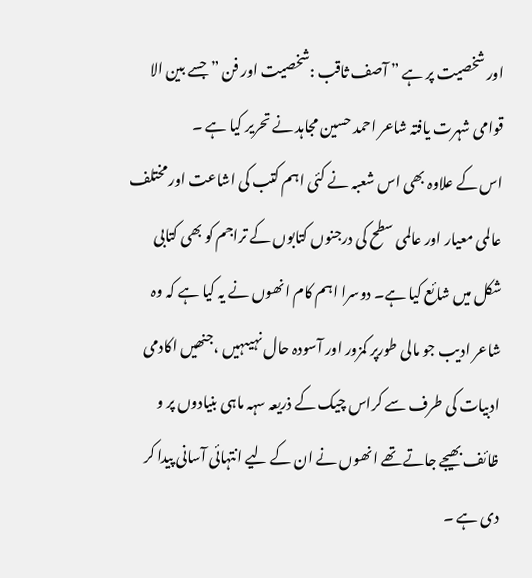اور شخصیت پر ہے ” آصف ثاقب :شخصیت اور فن ” جسے بین الا قوامی شہرت یافتہ شاعر احمد حسین مجاہد نے تحریر کیا ہے ۔
اس کے علاوہ بھی اس شعبہ نے کئی اہم کتب کی اشاعت اور مختلف عالمی معیار اور عالمی سطح کی درجنوں کتابوں کے تراجم کو بھی کتابی شکل میں شائع کیا ہے۔ دوسرا اہم کام انھوں نے یہ کیا ہے کہ وہ شاعر ادیب جو مالی طورپر کمزور اور آسودہ حال نہیںہیں ،جنھیں اکادمی ادبیات کی طرف سے کراس چیک کے ذریعہ سہہ ماہی بنیادوں پر و ظائف بھیجے جاتے تھے انھوں نے ان کے لیے انتہائی آسانی پیدا کر دی ہے ۔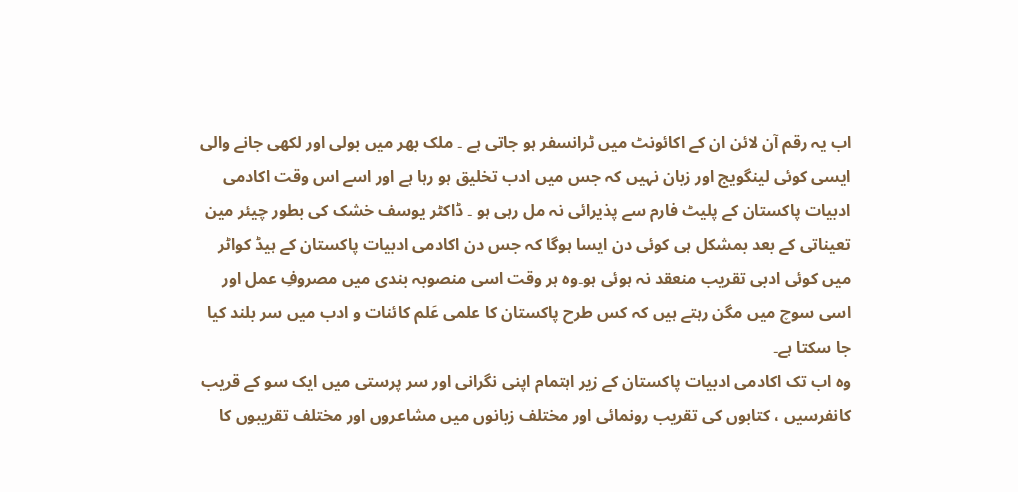اب یہ رقم آن لائن ان کے اکائونٹ میں ٹرانسفر ہو جاتی ہے ۔ ملک بھر میں بولی اور لکھی جانے والی ایسی کوئی لینگویج اور زبان نہیں کہ جس میں ادب تخلیق ہو رہا ہے اور اسے اس وقت اکادمی ادبیات پاکستان کے پلیٹ فارم سے پذیرائی نہ مل رہی ہو ۔ ڈاکٹر یوسف خشک کی بطور چیئر مین تعیناتی کے بعد بمشکل ہی کوئی دن ایسا ہوگا کہ جس دن اکادمی ادبیات پاکستان کے ہیڈ کواٹر میں کوئی ادبی تقریب منعقد نہ ہوئی ہو۔وہ ہر وقت اسی منصوبہ بندی میں مصروفِ عمل اور اسی سوچ میں مگن رہتے ہیں کہ کس طرح پاکستان کا علمی عَلم کائنات و ادب میں سر بلند کیا جا سکتا ہے۔
وہ اب تک اکادمی ادبیات پاکستان کے زیر اہتمام اپنی نگرانی اور سر پرستی میں ایک سو کے قریب کانفرسیں ، کتابوں کی تقریب رونمائی اور مختلف زبانوں میں مشاعروں اور مختلف تقریبوں کا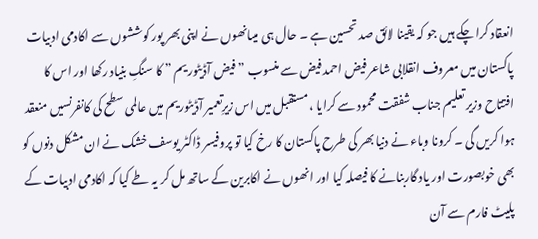انعقاد کرا چکے ہیں جو کہ یقینا لائق صد تحسین ہے ۔ حال ہی میںانھوں نے اپنی بھر پور کوششوں سے اکادمی ادبیات پاکستان میں معروف انقلابی شاعر فیض احمد فیض سے منسوب ” فیض آڈیٹوریم ” کا سنگِ بنیاد رکھا اور اس کا افتتاح وزیر تعلیم جناب شفقت محمود سے کرایا ، مستقبل میں اس زیرِتعمیر آڈیٹوریم میں عالمی سطح کی کانفرنسیں منعقد ہوا کریں گی ۔ کرونا وباء نے دنیا بھر کی طرح پاکستان کا رخ کیا تو پروفیسر ڈاکٹر یوسف خشک نے ان مشکل دنوں کو بھی خوبصورت اور یاد گاربنانے کا فیصلہ کیا اور انھوں نے اکابرین کے ساتھ مل کر یہ طے کیا کہ اکادمی ادبیات کے پلیٹ فارم سے آن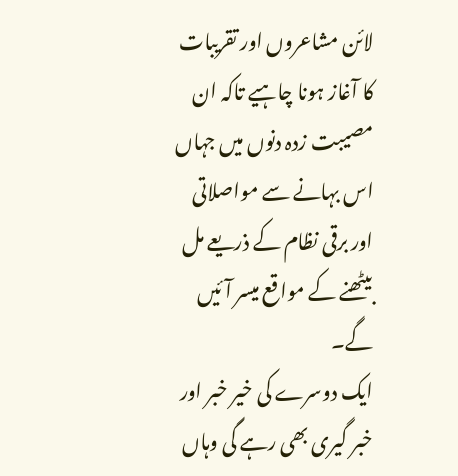لائن مشاعروں اور تقریبات کا آغاز ہونا چاہیے تاکہ ان مصیبت زدہ دنوں میں جہاں اس بہانے سے مواصلاتی اور برقی نظام کے ذریعے مل بیٹھنے کے مواقع میسر آئیں گے۔
ایک دوسرے کی خیر خبر اور خبر گیری بھی رہے گی وہاں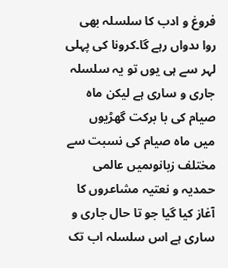فروغ و ادب کا سلسلہ بھی روا ںدواں رہے گا۔کرونا کی پہلی لہر سے ہی یوں تو یہ سلسلہ جاری و ساری ہے لیکن ماہ صیام کی با برکت گھڑیوں میں ماہ صیام کی نسبت سے مختلف زبانوںمیں عالمی حمدیہ و نعتیہ مشاعروں کا آغاز کیا گیا جو تا حال جاری و ساری ہے اس سلسلہ اب تک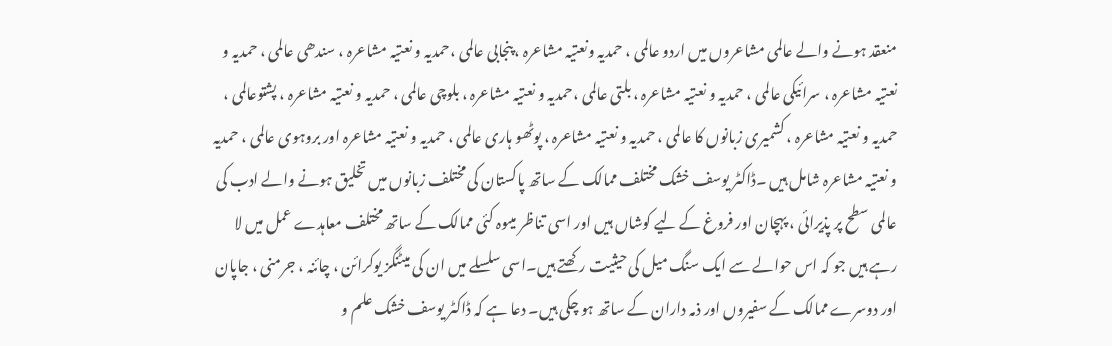منعقد ہونے والے عالمی مشاعروں میں اردو عالمی ، حمدیہ ونعتیہ مشاعرہ ، پنجابی عالمی ،حمدیہ و نعتیہ مشاعرہ ، سندھی عالمی ، حمدیہ و نعتیہ مشاعرہ ، سرائیکی عالمی ، حمدیہ و نعتیہ مشاعرہ ، بلتی عالمی ،حمدیہ و نعتیہ مشاعرہ ، بلوچی عالمی ، حمدیہ و نعتیہ مشاعرہ ، پشتوعالمی ، حمدیہ و نعتیہ مشاعرہ ، کشمیری زبانوں کا عالمی ، حمدیہ و نعتیہ مشاعرہ ، پوٹھو ہاری عالمی ، حمدیہ و نعتیہ مشاعرہ اور بروہوی عالمی ، حمدیہ و نعتیہ مشاعرہ شامل ہیں ۔ڈاکٹر یوسف خشک مختلف ممالک کے ساتھ پاکستان کی مختلف زبانوں میں تخلیق ہونے والے ادب کی عالمی سطح پر پذیرائی ، پہچان اور فروغ کے لیے کوشاں ہیں اور اسی تناظر میںوہ کئی ممالک کے ساتھ مختلف معاہدے عمل میں لا رہے ہیں جو کہ اس حوالے سے ایک سنگ میل کی حیثیت رکھتے ہیں۔اسی سلسلے میں ان کی میٹنگز یوکرائن ، چائنہ ، جرمنی ، جاپان اور دوسرے ممالک کے سفیروں اور ذمہ داران کے ساتھ ہو چکی ہیں۔ دعا ہے کہ ڈاکٹر یوسف خشک علم و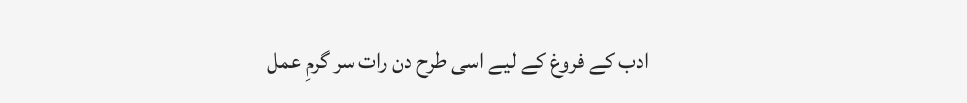ادب کے فروغ کے لیے اسی طرح دن رات سر گرمِ عمل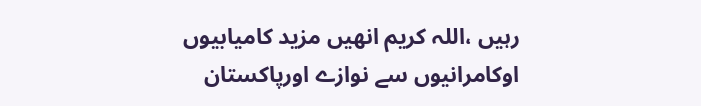رہیں ،اللہ کریم انھیں مزید کامیابیوں اوکامرانیوں سے نوازے اورپاکستان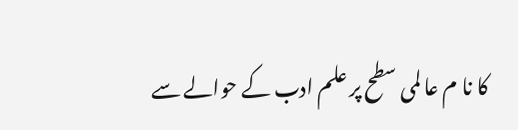کا نا م عا لمی سطح پر علم ادب کے حوالے سے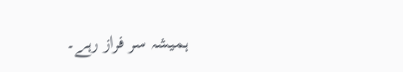ہمیشہ سر فراز رہے۔